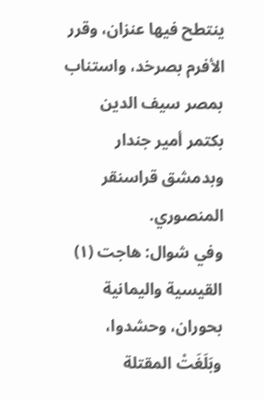ينتطح فيها عنزان، وقرر الأفرم بصرخد، واستناب بمصر سيف الدين بكتمر أمير جندار وبدمشق قراسنقر المنصوري.
وفي شوال: هاجت (١) القيسية واليمانية بحوران، وحشدوا، وبَلَغَتْ المقتلة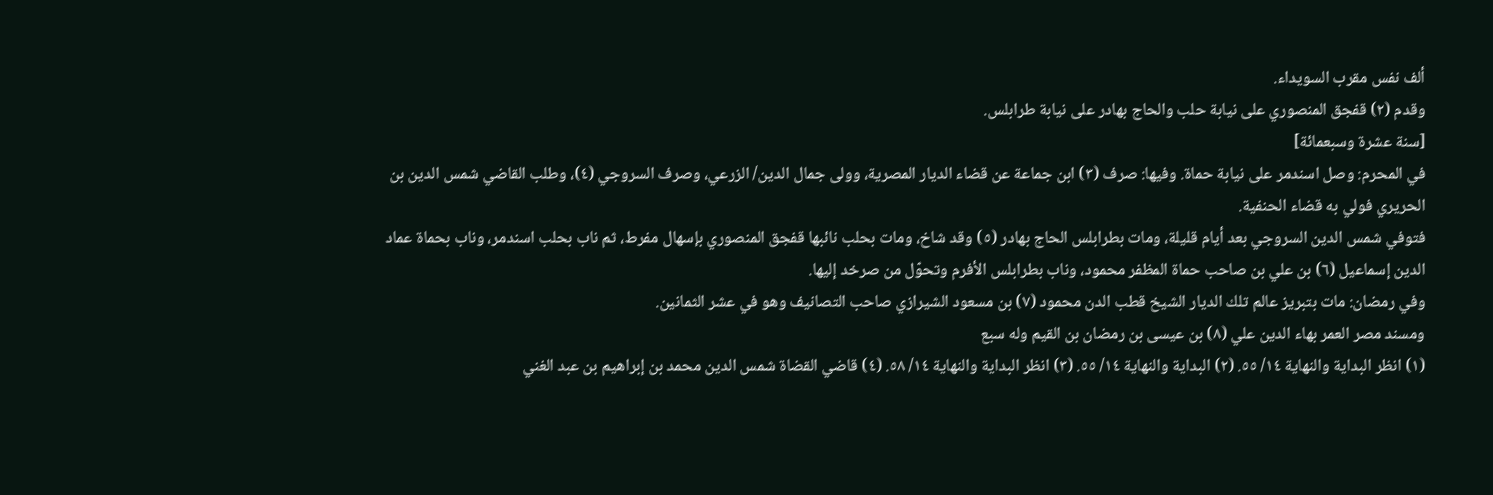ألف نفس مقرب السويداء.
وقدم (٢) قفجق المنصوري على نيابة حلب والحاج بهادر على نيابة طرابلس.
[سنة عشرة وسبعمائة]
في المحرم: وصل اسندمر على نيابة حماة. وفيها: صرف (٣) ابن جماعة عن قضاء الديار المصرية، وولى جمال الدين/ الزرعي، وصرف السروجي (٤)، وطلب القاضي شمس الدين بن الحريري فولي به قضاء الحنفية.
فتوفي شمس الدين السروجي بعد أيام قليلة، ومات بطرابلس الحاج بهادر (٥) وقد شاخ، ومات بحلب نائبها قفجق المنصوري بإسهال مفرط، ثم ناب بحلب اسندمر، وناب بحماة عماد الدين إسماعيل (٦) بن علي بن صاحب حماة المظفر محمود، وناب بطرابلس الأفرم وتحوّل من صرخد إليها.
وفي رمضان: مات بتبريز عالم تلك الديار الشيخ قطب الدن محمود (٧) بن مسعود الشيرازي صاحب التصانيف وهو في عشر الثمانين.
ومسند مصر العمر بهاء الدين علي (٨) بن عيسى بن رمضان بن القيم وله سبع
(١) انظر البداية والنهاية ١٤/ ٥٥. (٢) البداية والنهاية ١٤/ ٥٥. (٣) انظر البداية والنهاية ١٤/ ٥٨. (٤) قاضي القضاة شمس الدين محمد بن إبراهيم بن عبد الغني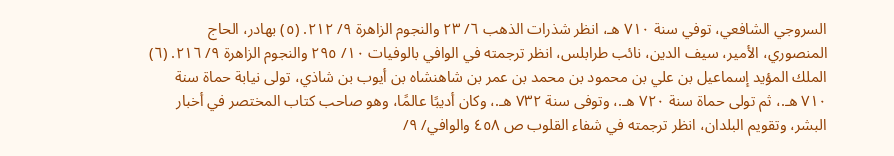السروجي الشافعي، توفي سنة ٧١٠ هـ، انظر شذرات الذهب ٦/ ٢٣ والنجوم الزاهرة ٩/ ٢١٢. (٥) بهادر، الحاج المنصوري، الأمير، سيف الدين، نائب طرابلس، انظر ترجمته في الوافي بالوفيات ١٠/ ٢٩٥ والنجوم الزاهرة ٩/ ٢١٦. (٦) الملك المؤيد إسماعيل بن علي بن محمود بن محمد بن عمر بن شاهنشاه بن أيوب بن شاذي، تولى نيابة حماة سنة ٧١٠ هـ.، ثم تولى حماة سنة ٧٢٠ هـ.، وتوفى سنة ٧٣٢ هـ.، وكان أديبًا عالمًا، وهو صاحب كتاب المختصر في أخبار البشر، وتقويم البلدان، انظر ترجمته في شفاء القلوب ص ٤٥٨ والوافي/ ٩/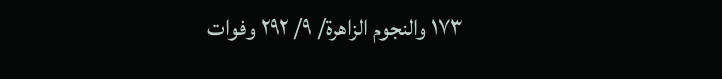١٧٣ والنجوم الزاهرة/ ٩/ ٢٩٢ وفوات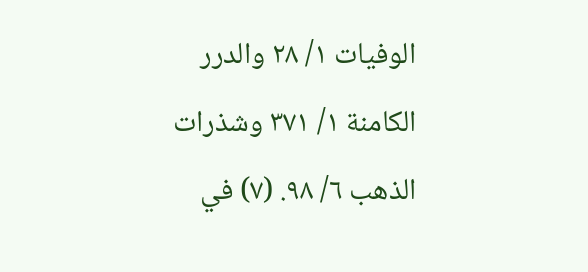الوفيات ١/ ٢٨ والدرر الكامنة ١/ ٣٧١ وشذرات الذهب ٦/ ٩٨. (٧) في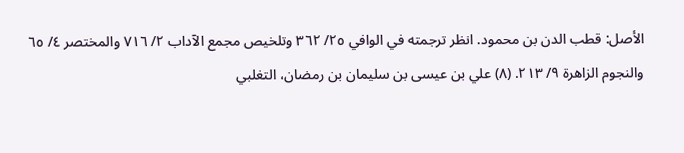الأصل: قطب الدن بن محمود. انظر ترجمته في الوافي ٢٥/ ٣٦٢ وتلخيص مجمع الآداب ٢/ ٧١٦ والمختصر ٤/ ٦٥ والنجوم الزاهرة ٩/ ٢١٣. (٨) علي بن عيسى بن سليمان بن رمضان، التغلبي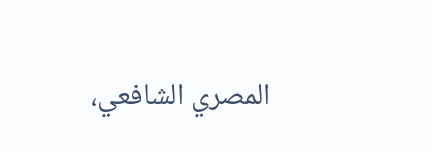المصري الشافعي،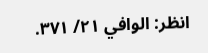انظر: الوافي ٢١/ ٣٧١.